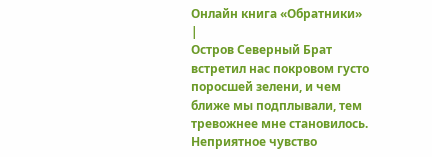Онлайн книга «Обратники»
|
Остров Северный Брат встретил нас покровом густо поросшей зелени, и чем ближе мы подплывали, тем тревожнее мне становилось. Неприятное чувство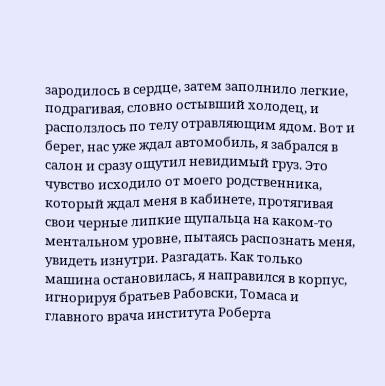зародилось в сердце, затем заполнило легкие, подрагивая, словно остывший холодец, и расползлось по телу отравляющим ядом. Вот и берег, нас уже ждал автомобиль, я забрался в салон и сразу ощутил невидимый груз. Это чувство исходило от моего родственника, который ждал меня в кабинете, протягивая свои черные липкие щупальца на каком-то ментальном уровне, пытаясь распознать меня, увидеть изнутри. Разгадать. Как только машина остановилась, я направился в корпус, игнорируя братьев Рабовски, Томаса и главного врача института Роберта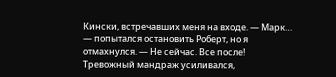Кински, встречавших меня на входе. — Марк… — попытался остановить Роберт, но я отмахнулся. — Не сейчас. Все после! Тревожный мандраж усиливался,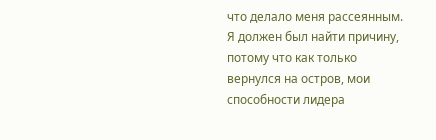что делало меня рассеянным. Я должен был найти причину, потому что как только вернулся на остров, мои способности лидера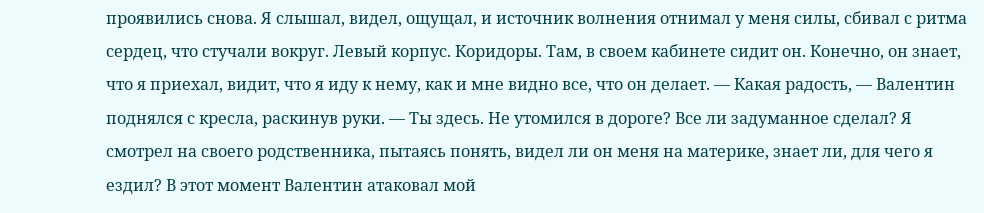проявились снова. Я слышал, видел, ощущал, и источник волнения отнимал у меня силы, сбивал с ритма сердец, что стучали вокруг. Левый корпус. Коридоры. Там, в своем кабинете сидит он. Конечно, он знает, что я приехал, видит, что я иду к нему, как и мне видно все, что он делает. — Какая радость, — Валентин поднялся с кресла, раскинув руки. — Ты здесь. Не утомился в дороге? Все ли задуманное сделал? Я смотрел на своего родственника, пытаясь понять, видел ли он меня на материке, знает ли, для чего я ездил? В этот момент Валентин атаковал мой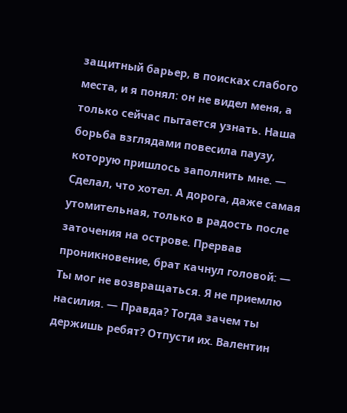защитный барьер, в поисках слабого места, и я понял: он не видел меня, а только сейчас пытается узнать. Наша борьба взглядами повесила паузу, которую пришлось заполнить мне. — Сделал, что хотел. А дорога, даже самая утомительная, только в радость после заточения на острове. Прервав проникновение, брат качнул головой: — Ты мог не возвращаться. Я не приемлю насилия. — Правда? Тогда зачем ты держишь ребят? Отпусти их. Валентин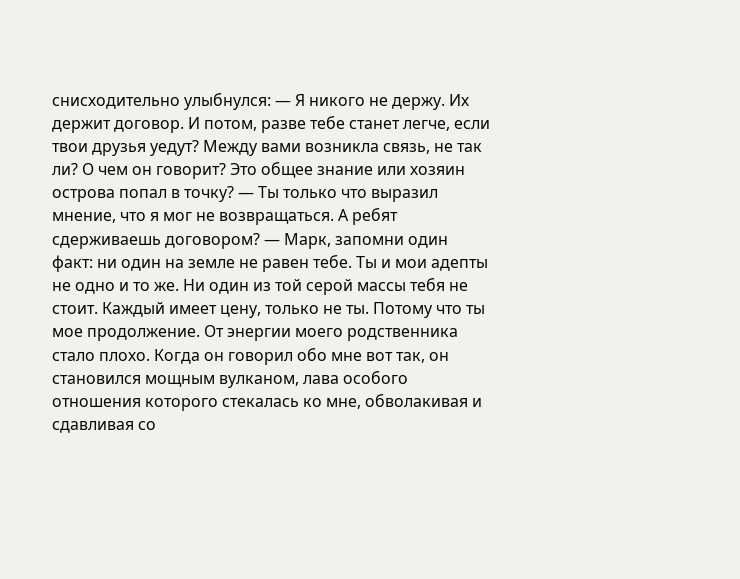снисходительно улыбнулся: — Я никого не держу. Их держит договор. И потом, разве тебе станет легче, если твои друзья уедут? Между вами возникла связь, не так ли? О чем он говорит? Это общее знание или хозяин острова попал в точку? — Ты только что выразил мнение, что я мог не возвращаться. А ребят сдерживаешь договором? — Марк, запомни один факт: ни один на земле не равен тебе. Ты и мои адепты не одно и то же. Ни один из той серой массы тебя не стоит. Каждый имеет цену, только не ты. Потому что ты мое продолжение. От энергии моего родственника стало плохо. Когда он говорил обо мне вот так, он становился мощным вулканом, лава особого отношения которого стекалась ко мне, обволакивая и сдавливая со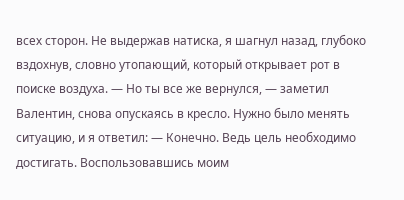всех сторон. Не выдержав натиска, я шагнул назад, глубоко вздохнув, словно утопающий, который открывает рот в поиске воздуха. — Но ты все же вернулся, — заметил Валентин, снова опускаясь в кресло. Нужно было менять ситуацию, и я ответил: — Конечно. Ведь цель необходимо достигать. Воспользовавшись моим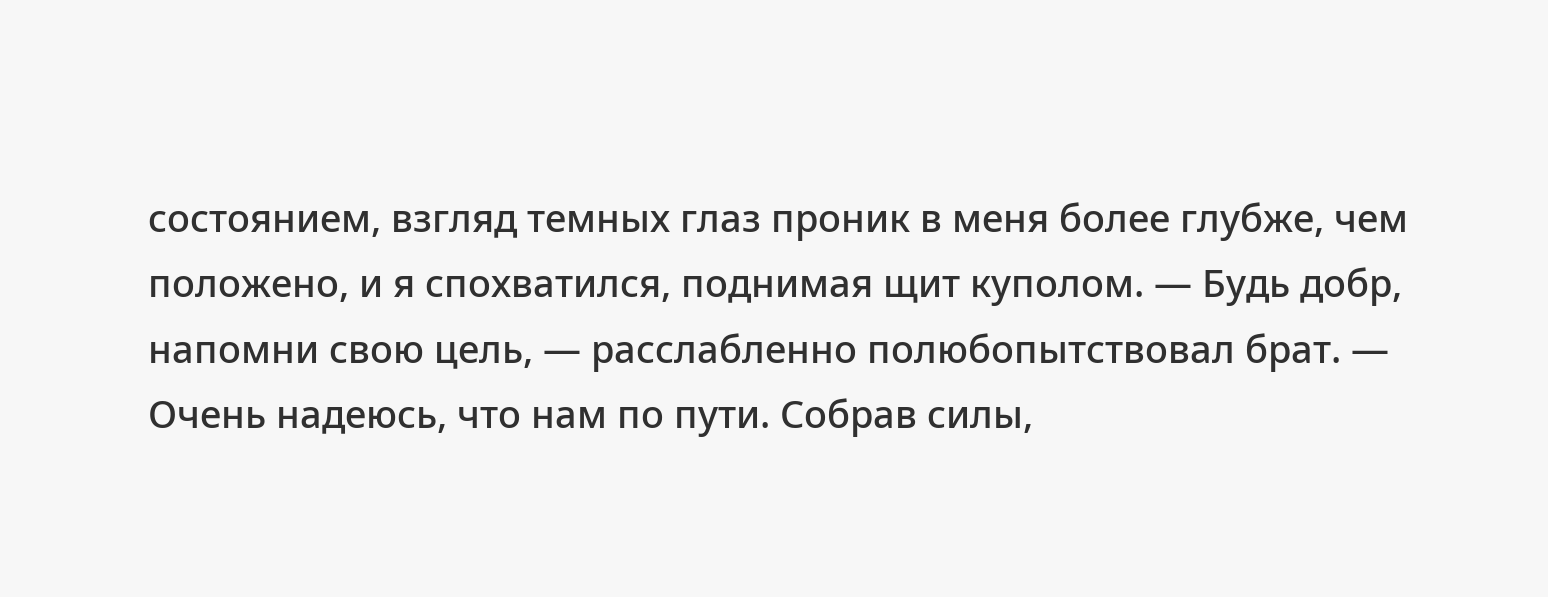состоянием, взгляд темных глаз проник в меня более глубже, чем положено, и я спохватился, поднимая щит куполом. — Будь добр, напомни свою цель, — расслабленно полюбопытствовал брат. — Очень надеюсь, что нам по пути. Собрав силы,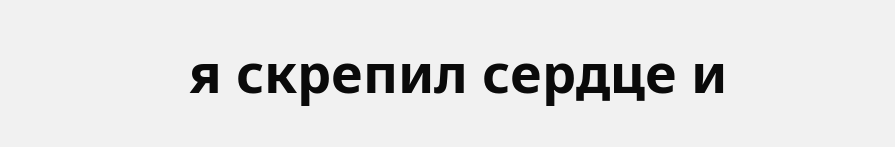я скрепил сердце и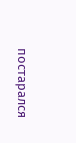постарался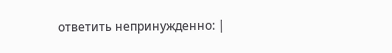ответить непринужденно: |